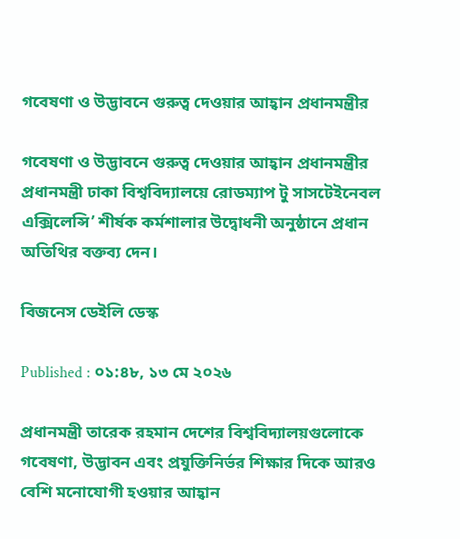গবেষণা ও উদ্ভাবনে গুরুত্ব দেওয়ার আহ্বান প্রধানমন্ত্রীর

গবেষণা ও উদ্ভাবনে গুরুত্ব দেওয়ার আহ্বান প্রধানমন্ত্রীর প্রধানমন্ত্রী ঢাকা বিশ্ববিদ্যালয়ে রোডম্যাপ টু সাসটেইনেবল এক্সিলেন্সি’ শীর্ষক কর্মশালার উদ্বোধনী অনুষ্ঠানে প্রধান অতিথির বক্তব্য দেন।

বিজনেস ডেইলি ডেস্ক

Published : ০১:৪৮, ১৩ মে ২০২৬

প্রধানমন্ত্রী তারেক রহমান দেশের বিশ্ববিদ্যালয়গুলোকে গবেষণা, উদ্ভাবন এবং প্রযুক্তিনির্ভর শিক্ষার দিকে আরও বেশি মনোযোগী হওয়ার আহ্বান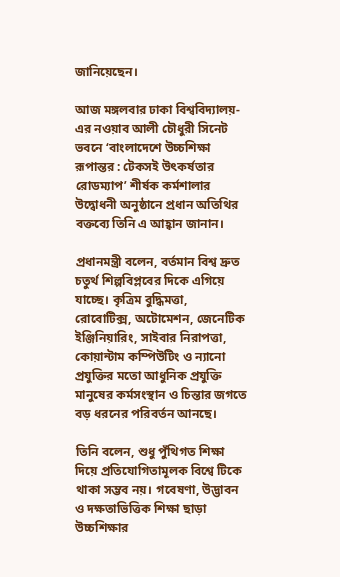জানিয়েছেন।

আজ মঙ্গলবার ঢাকা বিশ্ববিদ্যালয়-এর নওয়াব আলী চৌধুরী সিনেট ভবনে ‘বাংলাদেশে উচ্চশিক্ষা রূপান্তর : টেকসই উৎকর্ষতার রোডম্যাপ’ শীর্ষক কর্মশালার উদ্বোধনী অনুষ্ঠানে প্রধান অতিথির বক্তব্যে তিনি এ আহ্বান জানান।

প্রধানমন্ত্রী বলেন, বর্তমান বিশ্ব দ্রুত চতুর্থ শিল্পবিপ্লবের দিকে এগিয়ে যাচ্ছে। কৃত্রিম বুদ্ধিমত্তা, রোবোটিক্স, অটোমেশন, জেনেটিক ইঞ্জিনিয়ারিং, সাইবার নিরাপত্তা, কোয়ান্টাম কম্পিউটিং ও ন্যানো প্রযুক্তির মতো আধুনিক প্রযুক্তি মানুষের কর্মসংস্থান ও চিন্তার জগতে বড় ধরনের পরিবর্তন আনছে।

তিনি বলেন, শুধু পুঁথিগত শিক্ষা দিয়ে প্রতিযোগিতামূলক বিশ্বে টিকে থাকা সম্ভব নয়। গবেষণা, উদ্ভাবন ও দক্ষতাভিত্তিক শিক্ষা ছাড়া উচ্চশিক্ষার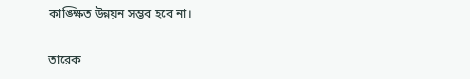কাঙ্ক্ষিত উন্নয়ন সম্ভব হবে না।

তারেক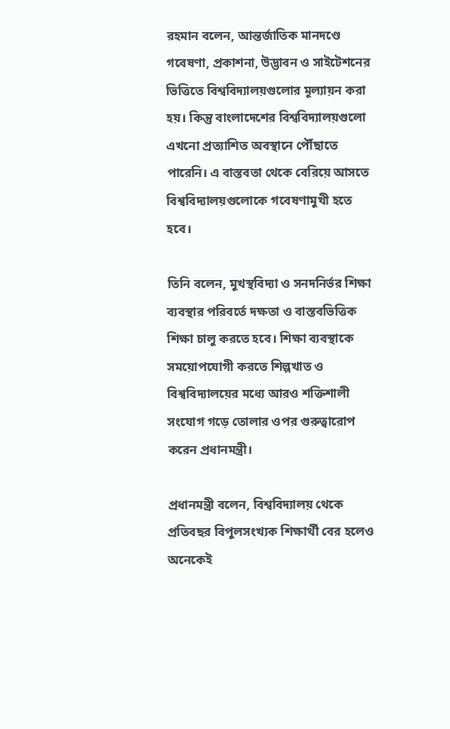রহমান বলেন, আন্তর্জাতিক মানদণ্ডে গবেষণা, প্রকাশনা, উদ্ভাবন ও সাইটেশনের ভিত্তিতে বিশ্ববিদ্যালয়গুলোর মূল্যায়ন করা হয়। কিন্তু বাংলাদেশের বিশ্ববিদ্যালয়গুলো এখনো প্রত্যাশিত অবস্থানে পৌঁছাতে পারেনি। এ বাস্তবতা থেকে বেরিয়ে আসতে বিশ্ববিদ্যালয়গুলোকে গবেষণামুখী হতে হবে।

তিনি বলেন, মুখস্থবিদ্যা ও সনদনির্ভর শিক্ষা ব্যবস্থার পরিবর্তে দক্ষতা ও বাস্তবভিত্তিক শিক্ষা চালু করতে হবে। শিক্ষা ব্যবস্থাকে সময়োপযোগী করতে শিল্পখাত ও বিশ্ববিদ্যালয়ের মধ্যে আরও শক্তিশালী সংযোগ গড়ে তোলার ওপর গুরুত্বারোপ করেন প্রধানমন্ত্রী।

প্রধানমন্ত্রী বলেন, বিশ্ববিদ্যালয় থেকে প্রতিবছর বিপুলসংখ্যক শিক্ষার্থী বের হলেও অনেকেই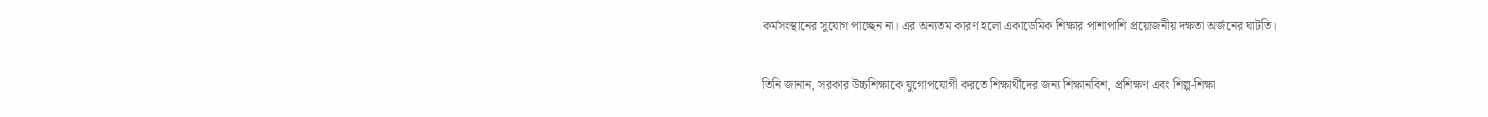কর্মসংস্থানের সুযোগ পাচ্ছেন না। এর অন্যতম কারণ হলো একাডেমিক শিক্ষার পাশাপাশি প্রয়োজনীয় দক্ষতা অর্জনের ঘাটতি।

তিনি জানান, সরকার উচ্চশিক্ষাকে যুগোপযোগী করতে শিক্ষার্থীদের জন্য শিক্ষানবিশ, প্রশিক্ষণ এবং শিল্প-শিক্ষা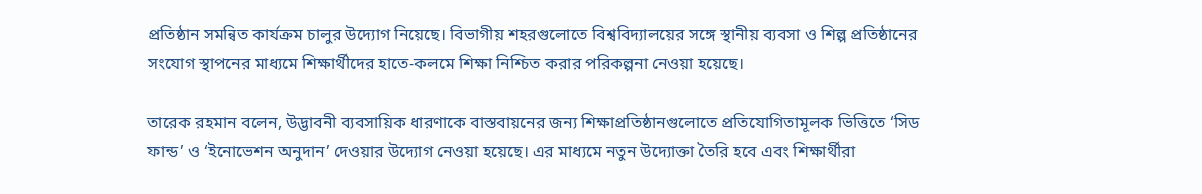প্রতিষ্ঠান সমন্বিত কার্যক্রম চালুর উদ্যোগ নিয়েছে। বিভাগীয় শহরগুলোতে বিশ্ববিদ্যালয়ের সঙ্গে স্থানীয় ব্যবসা ও শিল্প প্রতিষ্ঠানের সংযোগ স্থাপনের মাধ্যমে শিক্ষার্থীদের হাতে-কলমে শিক্ষা নিশ্চিত করার পরিকল্পনা নেওয়া হয়েছে।

তারেক রহমান বলেন, উদ্ভাবনী ব্যবসায়িক ধারণাকে বাস্তবায়নের জন্য শিক্ষাপ্রতিষ্ঠানগুলোতে প্রতিযোগিতামূলক ভিত্তিতে ‘সিড ফান্ড’ ও ‘ইনোভেশন অনুদান’ দেওয়ার উদ্যোগ নেওয়া হয়েছে। এর মাধ্যমে নতুন উদ্যোক্তা তৈরি হবে এবং শিক্ষার্থীরা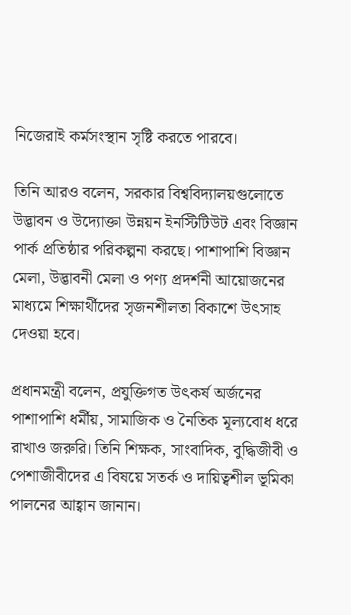নিজেরাই কর্মসংস্থান সৃষ্টি করতে পারবে।

তিনি আরও বলেন, সরকার বিশ্ববিদ্যালয়গুলোতে উদ্ভাবন ও উদ্যোক্তা উন্নয়ন ইনস্টিটিউট এবং বিজ্ঞান পার্ক প্রতিষ্ঠার পরিকল্পনা করছে। পাশাপাশি বিজ্ঞান মেলা, উদ্ভাবনী মেলা ও পণ্য প্রদর্শনী আয়োজনের মাধ্যমে শিক্ষার্থীদের সৃজনশীলতা বিকাশে উৎসাহ দেওয়া হবে।

প্রধানমন্ত্রী বলেন, প্রযুক্তিগত উৎকর্ষ অর্জনের পাশাপাশি ধর্মীয়, সামাজিক ও নৈতিক মূল্যবোধ ধরে রাখাও জরুরি। তিনি শিক্ষক, সাংবাদিক, বুদ্ধিজীবী ও পেশাজীবীদের এ বিষয়ে সতর্ক ও দায়িত্বশীল ভূমিকা পালনের আহ্বান জানান।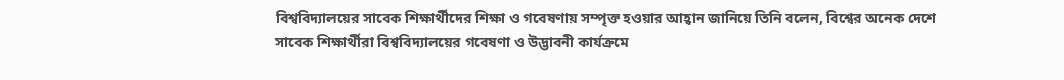বিশ্ববিদ্যালয়ের সাবেক শিক্ষার্থীদের শিক্ষা ও গবেষণায় সম্পৃক্ত হওয়ার আহ্বান জানিয়ে তিনি বলেন, বিশ্বের অনেক দেশে সাবেক শিক্ষার্থীরা বিশ্ববিদ্যালয়ের গবেষণা ও উদ্ভাবনী কার্যক্রমে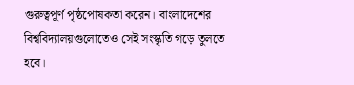গুরুত্বপূর্ণ পৃষ্ঠপোষকতা করেন। বাংলাদেশের বিশ্ববিদ্যালয়গুলোতেও সেই সংস্কৃতি গড়ে তুলতে হবে।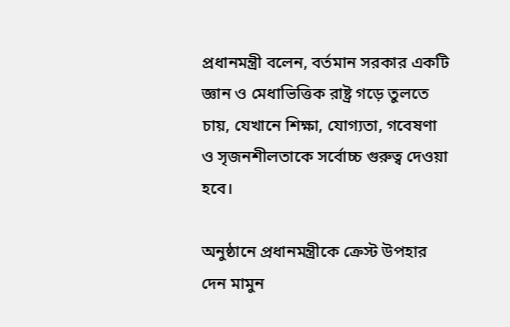প্রধানমন্ত্রী বলেন, বর্তমান সরকার একটি জ্ঞান ও মেধাভিত্তিক রাষ্ট্র গড়ে তুলতে চায়, যেখানে শিক্ষা, যোগ্যতা, গবেষণা ও সৃজনশীলতাকে সর্বোচ্চ গুরুত্ব দেওয়া হবে।

অনুষ্ঠানে প্রধানমন্ত্রীকে ক্রেস্ট উপহার দেন মামুন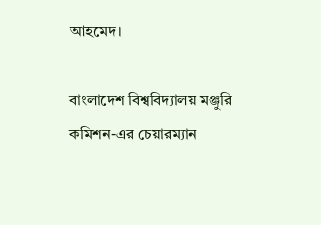আহমেদ।

বাংলাদেশ বিশ্ববিদ্যালয় মঞ্জুরি কমিশন-এর চেয়ারম্যান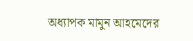অধ্যাপক মামুন আহমেদের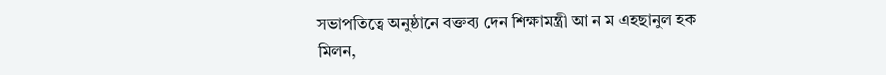সভাপতিত্বে অনুষ্ঠানে বক্তব্য দেন শিক্ষামন্ত্রী আ ন ম এহছানুল হক মিলন,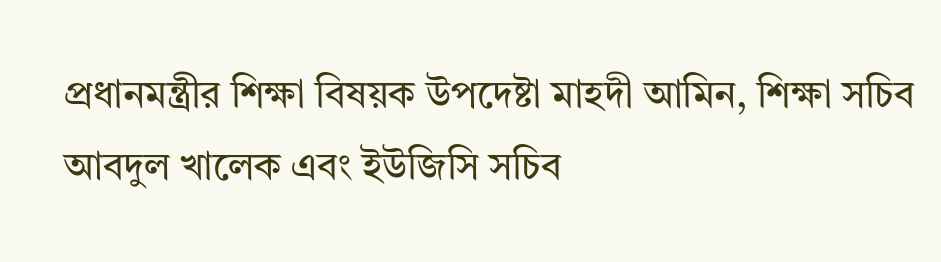প্রধানমন্ত্রীর শিক্ষা বিষয়ক উপদেষ্টা মাহদী আমিন, শিক্ষা সচিব আবদুল খালেক এবং ইউজিসি সচিব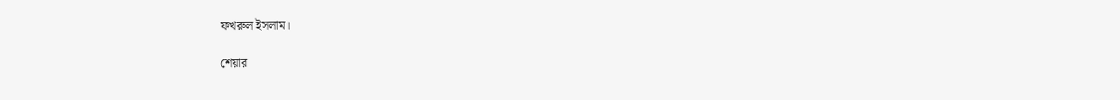ফখরুল ইসলাম।

শেয়ার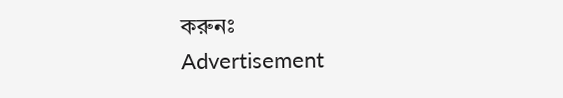করুনঃ
Advertisement